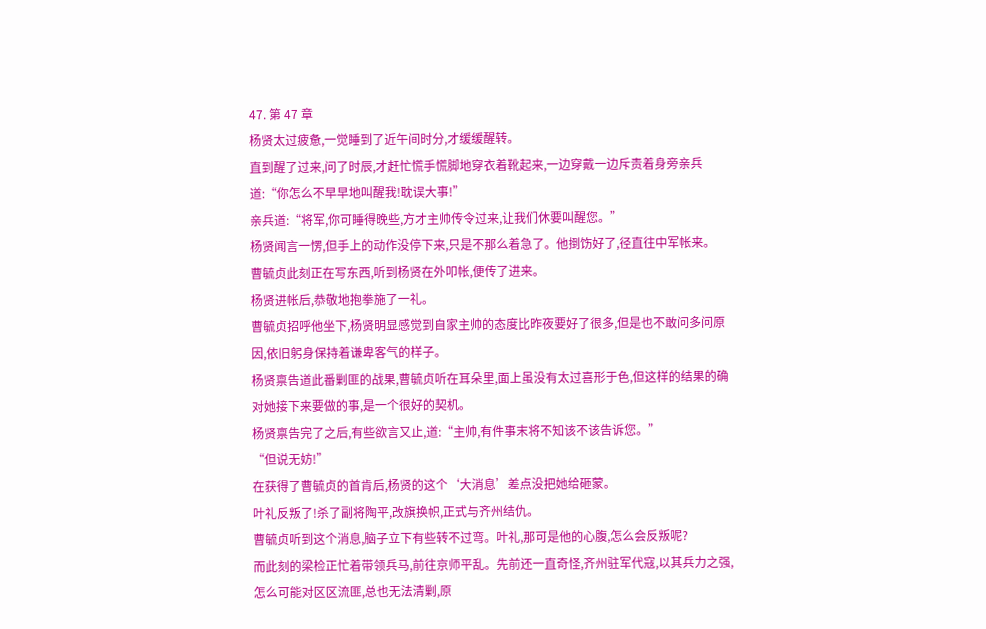47. 第 47 章
杨贤太过疲惫,一觉睡到了近午间时分,才缓缓醒转。
直到醒了过来,问了时辰,才赶忙慌手慌脚地穿衣着靴起来,一边穿戴一边斥责着身旁亲兵道:“你怎么不早早地叫醒我!耽误大事!”
亲兵道:“将军,你可睡得晚些,方才主帅传令过来,让我们休要叫醒您。”
杨贤闻言一愣,但手上的动作没停下来,只是不那么着急了。他捯饬好了,径直往中军帐来。
曹毓贞此刻正在写东西,听到杨贤在外叩帐,便传了进来。
杨贤进帐后,恭敬地抱拳施了一礼。
曹毓贞招呼他坐下,杨贤明显感觉到自家主帅的态度比昨夜要好了很多,但是也不敢问多问原因,依旧躬身保持着谦卑客气的样子。
杨贤禀告道此番剿匪的战果,曹毓贞听在耳朵里,面上虽没有太过喜形于色,但这样的结果的确对她接下来要做的事,是一个很好的契机。
杨贤禀告完了之后,有些欲言又止,道:“主帅,有件事末将不知该不该告诉您。”
“但说无妨!”
在获得了曹毓贞的首肯后,杨贤的这个‘大消息’差点没把她给砸蒙。
叶礼反叛了!杀了副将陶平,改旗换帜,正式与齐州结仇。
曹毓贞听到这个消息,脑子立下有些转不过弯。叶礼,那可是他的心腹,怎么会反叛呢?
而此刻的梁检正忙着带领兵马,前往京师平乱。先前还一直奇怪,齐州驻军代寇,以其兵力之强,怎么可能对区区流匪,总也无法清剿,原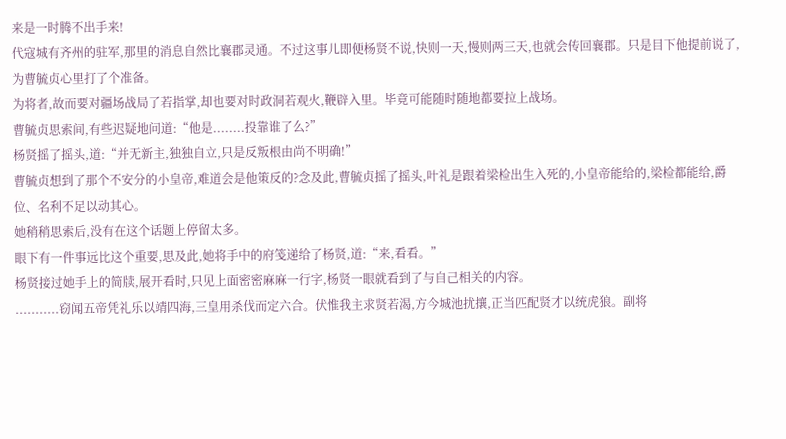来是一时腾不出手来!
代寇城有齐州的驻军,那里的消息自然比襄郡灵通。不过这事儿即便杨贤不说,快则一天,慢则两三天,也就会传回襄郡。只是目下他提前说了,为曹毓贞心里打了个准备。
为将者,故而要对疆场战局了若指掌,却也要对时政洞若观火,鞭辟入里。毕竟可能随时随地都要拉上战场。
曹毓贞思索间,有些迟疑地问道:“他是........投靠谁了么?”
杨贤摇了摇头,道:“并无新主,独独自立,只是反叛根由尚不明确!”
曹毓贞想到了那个不安分的小皇帝,难道会是他策反的?念及此,曹毓贞摇了摇头,叶礼是跟着梁检出生入死的,小皇帝能给的,梁检都能给,爵位、名利不足以动其心。
她稍稍思索后,没有在这个话题上停留太多。
眼下有一件事远比这个重要,思及此,她将手中的府笺递给了杨贤,道:“来,看看。”
杨贤接过她手上的简牍,展开看时,只见上面密密麻麻一行字,杨贤一眼就看到了与自己相关的内容。
...........窃闻五帝凭礼乐以靖四海,三皇用杀伐而定六合。伏惟我主求贤若渴,方今城池扰攘,正当匹配贤才以统虎狼。副将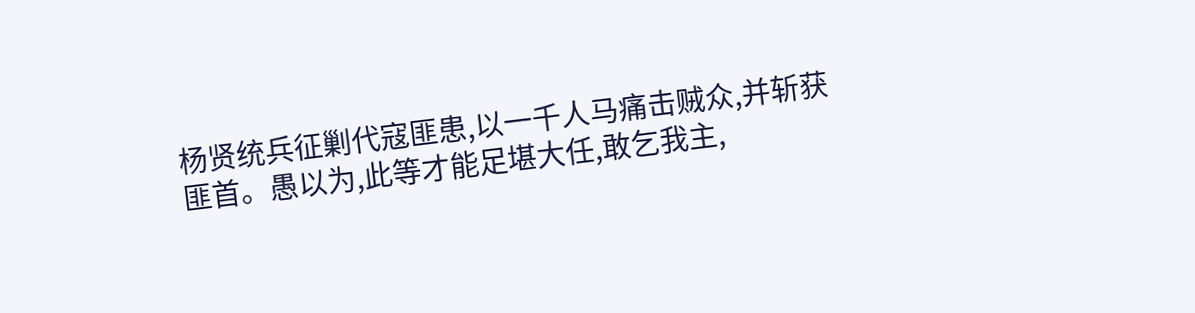杨贤统兵征剿代寇匪患,以一千人马痛击贼众,并斩获匪首。愚以为,此等才能足堪大任,敢乞我主,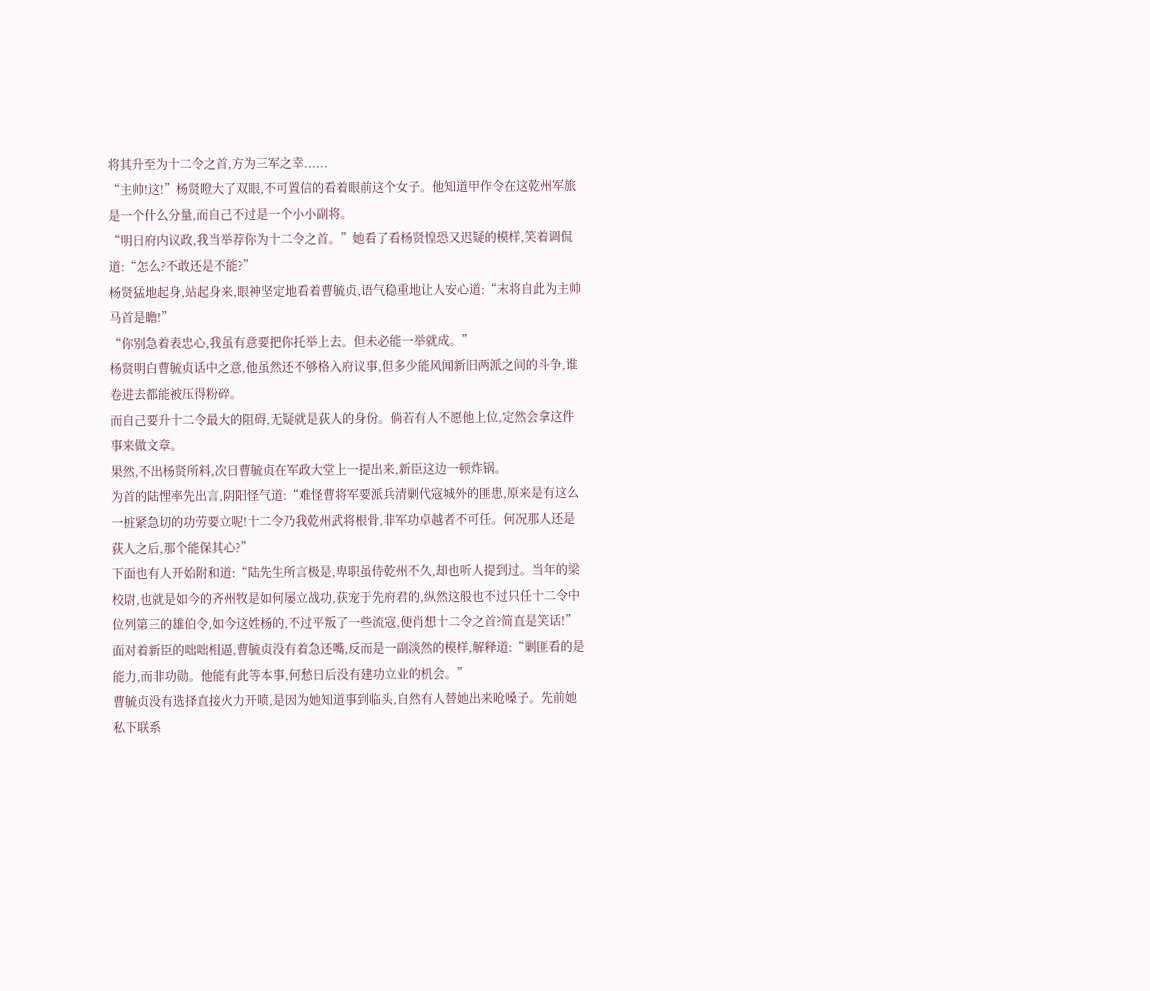将其升至为十二令之首,方为三军之幸......
“主帅!这!”杨贤瞪大了双眼,不可置信的看着眼前这个女子。他知道甲作令在这乾州军旅是一个什么分量,而自己不过是一个小小副将。
“明日府内议政,我当举荐你为十二令之首。”她看了看杨贤惶恐又迟疑的模样,笑着调侃道:“怎么?不敢还是不能?”
杨贤猛地起身,站起身来,眼神坚定地看着曹毓贞,语气稳重地让人安心道:“末将自此为主帅马首是瞻!”
“你别急着表忠心,我虽有意要把你托举上去。但未必能一举就成。”
杨贤明白曹毓贞话中之意,他虽然还不够格入府议事,但多少能风闻新旧两派之间的斗争,谁卷进去都能被压得粉碎。
而自己要升十二令最大的阻碍,无疑就是荻人的身份。倘若有人不愿他上位,定然会拿这件事来做文章。
果然,不出杨贤所料,次日曹毓贞在军政大堂上一提出来,新臣这边一顿炸锅。
为首的陆悝率先出言,阴阳怪气道:“难怪曹将军要派兵清剿代寇城外的匪患,原来是有这么一桩紧急切的功劳要立呢!十二令乃我乾州武将根骨,非军功卓越者不可任。何况那人还是荻人之后,那个能保其心?”
下面也有人开始附和道:“陆先生所言极是,卑职虽侍乾州不久,却也听人提到过。当年的梁校尉,也就是如今的齐州牧是如何屡立战功,获宠于先府君的,纵然这般也不过只任十二令中位列第三的雄伯令,如今这姓杨的,不过平叛了一些流寇,便肖想十二令之首?简直是笑话!”
面对着新臣的咄咄相逼,曹毓贞没有着急还嘴,反而是一副淡然的模样,解释道:“剿匪看的是能力,而非功勋。他能有此等本事,何愁日后没有建功立业的机会。”
曹毓贞没有选择直接火力开喷,是因为她知道事到临头,自然有人替她出来呛嗓子。先前她私下联系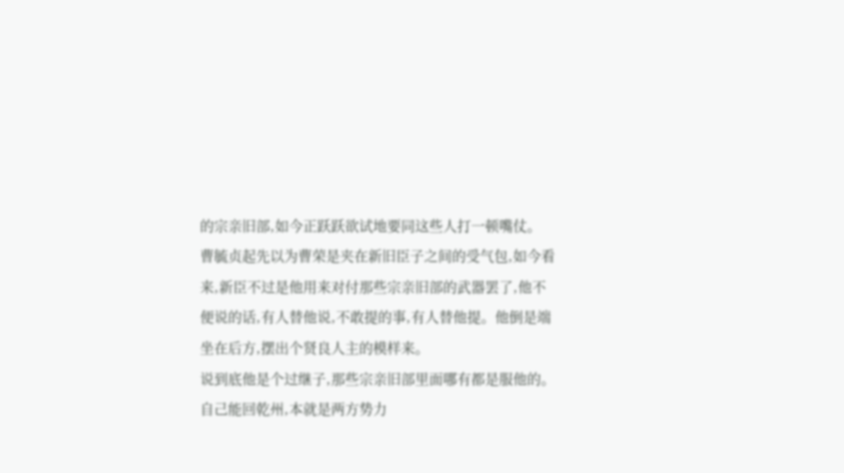的宗亲旧部,如今正跃跃欲试地要同这些人打一顿嘴仗。
曹毓贞起先以为曹荣是夹在新旧臣子之间的受气包,如今看来,新臣不过是他用来对付那些宗亲旧部的武器罢了,他不便说的话,有人替他说,不敢提的事,有人替他提。他倒是端坐在后方,摆出个贤良人主的模样来。
说到底他是个过继子,那些宗亲旧部里面哪有都是服他的。自己能回乾州,本就是两方势力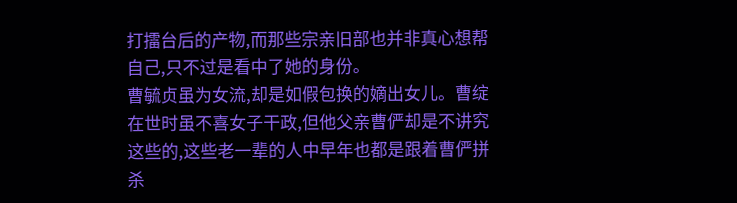打擂台后的产物,而那些宗亲旧部也并非真心想帮自己,只不过是看中了她的身份。
曹毓贞虽为女流,却是如假包换的嫡出女儿。曹绽在世时虽不喜女子干政,但他父亲曹俨却是不讲究这些的,这些老一辈的人中早年也都是跟着曹俨拼杀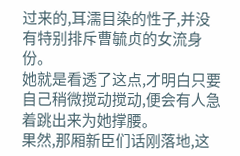过来的,耳濡目染的性子,并没有特别排斥曹毓贞的女流身份。
她就是看透了这点,才明白只要自己稍微搅动搅动,便会有人急着跳出来为她撑腰。
果然,那厢新臣们话刚落地,这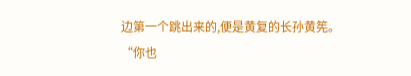边第一个跳出来的,便是黄复的长孙黄筅。
“你也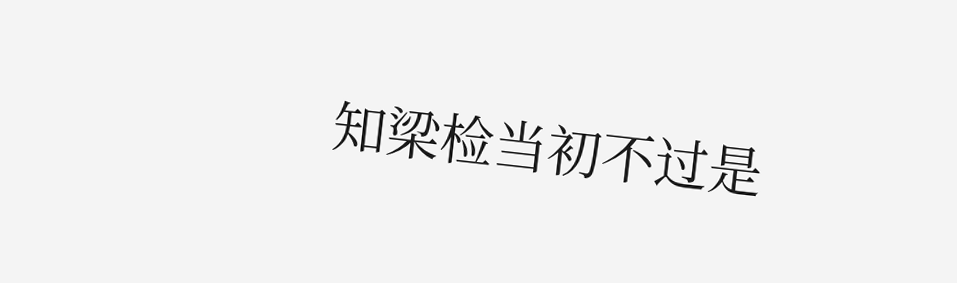知梁检当初不过是